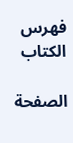فهرس الكتاب

الصفحة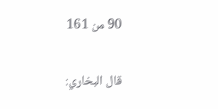90 من 161

قال البخاري: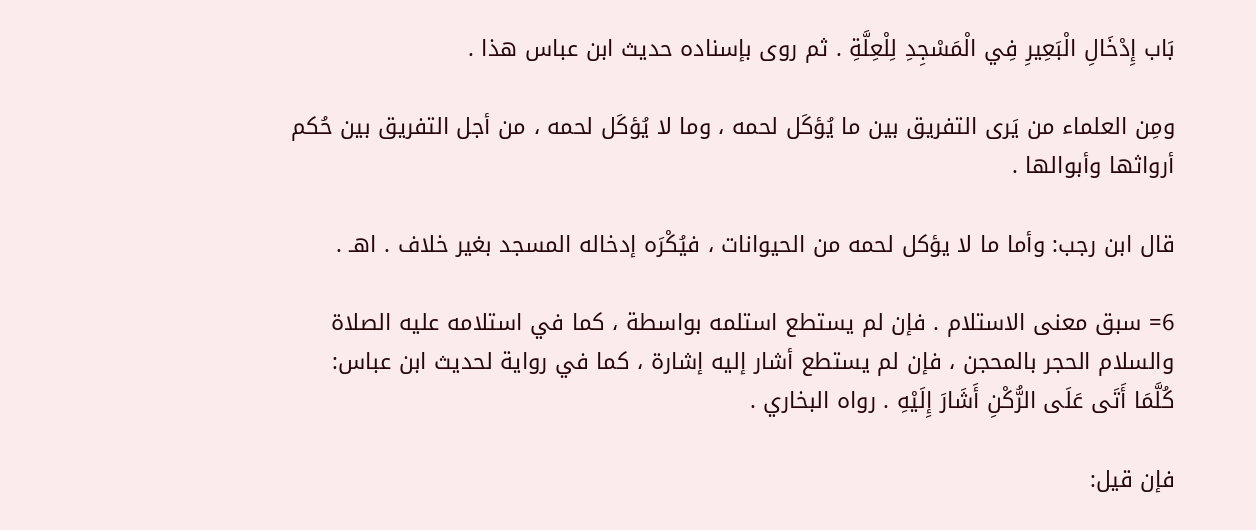بَاب إِدْخَالِ الْبَعِيرِ فِي الْمَسْجِدِ لِلْعِلَّةِ . ثم روى بإسناده حديث ابن عباس هذا .

ومِن العلماء من يَرى التفريق بين ما يُؤكَل لحمه ، وما لا يُؤكَل لحمه ، من أجل التفريق بين حُكم أرواثها وأبوالها .

قال ابن رجب: وأما ما لا يؤكل لحمه من الحيوانات ، فيُكْرَه إدخاله المسجد بغير خلاف . اهـ .

6= سبق معنى الاستلام . فإن لم يستطع استلمه بواسطة ، كما في استلامه عليه الصلاة والسلام الحجر بالمحجن ، فإن لم يستطع أشار إليه إشارة ، كما في رواية لحديث ابن عباس: كُلَّمَا أَتَى عَلَى الرُّكْنِ أَشَارَ إِلَيْهِ . رواه البخاري .

فإن قيل: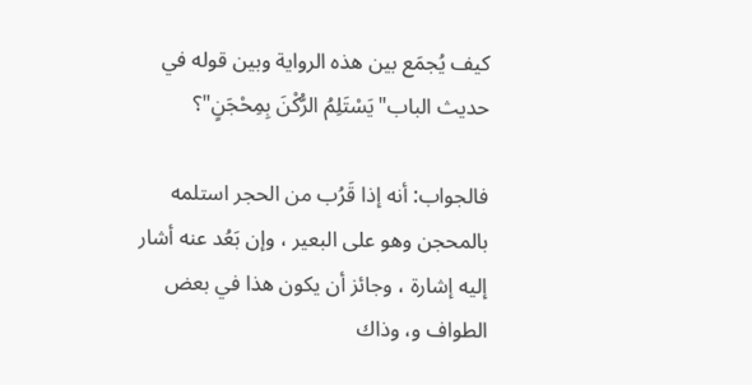كيف يُجمَع بين هذه الرواية وبين قوله في حديث الباب"يَسْتَلِمُ الرُّكْنَ بِمِحْجَنٍ"؟

فالجواب: أنه إذا قَرُب من الحجر استلمه بالمحجن وهو على البعير ، وإن بَعُد عنه أشار إليه إشارة ، وجائز أن يكون هذا في بعض الطواف و، وذاك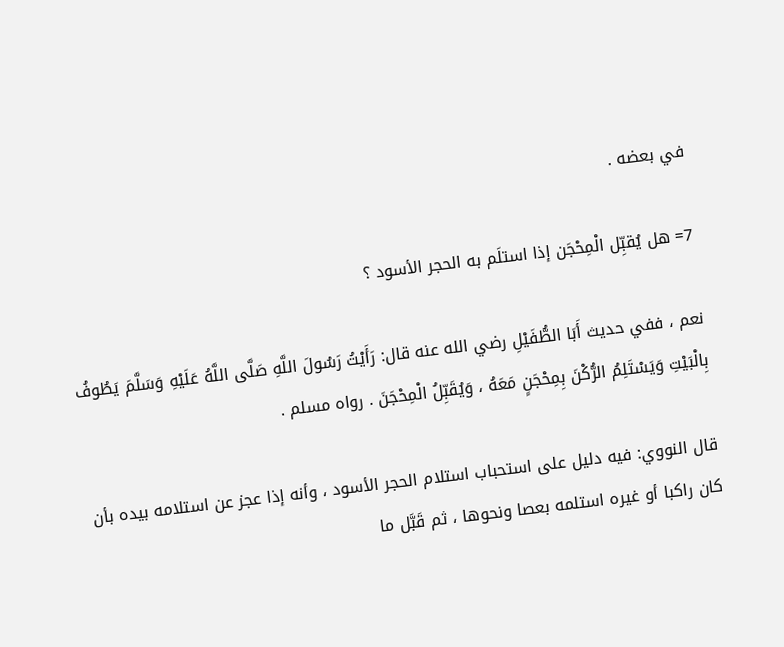في بعضه .

7= هل يُقبِّل الْمِحْجَن إذا استلَم به الحجر الأسود ؟

نعم ، ففي حديث أَبَا الطُّفَيْلِ رضي الله عنه قال: رَأَيْتُ رَسُولَ اللَّهِ صَلَّى اللَّهُ عَلَيْهِ وَسَلَّمَ يَطُوفُ بِالْبَيْتِ وَيَسْتَلِمُ الرُّكْنَ بِمِحْجَنٍ مَعَهُ ، وَيُقَبِّلُ الْمِحْجَنَ . رواه مسلم .

قال النووي: فيه دليل على استحباب استلام الحجر الأسود ، وأنه إذا عجز عن استلامه بيده بأن كان راكبا أو غيره استلمه بعصا ونحوها ، ثم قَبَّل ما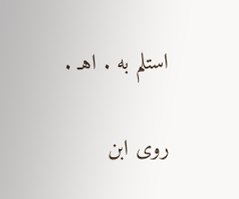استلم به . اهـ .

روى ابن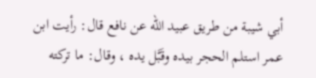أبي شيبة من طريق عبيد الله عن نافع قال: رأيت ابن عمر استلم الحجر بيده وقَبَّل يده ، وقال: ما تركته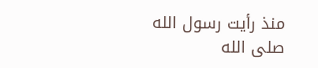منذ رأيت رسول الله صلى الله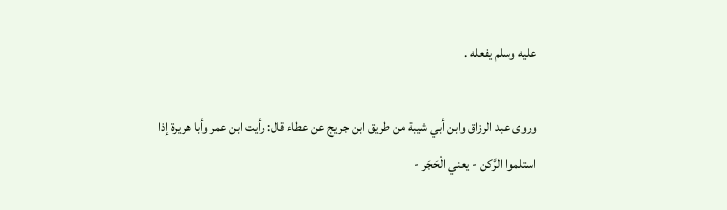عليه وسلم يفعله .

وروى عبد الرزاق وابن أبي شيبة من طريق ابن جريج عن عطاء قال: رأيت ابن عمر وأبا هريرة إذا استلموا الرَّكن - يعني الْحَجَر -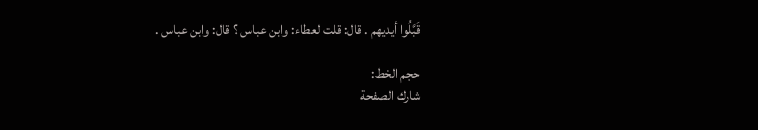قَبَّلُوا أيديهم . قال: قلت لعطاء: وابن عباس ؟ قال: وابن عباس .

حجم الخط:
شارك الصفحة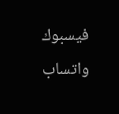فيسبوك واتساب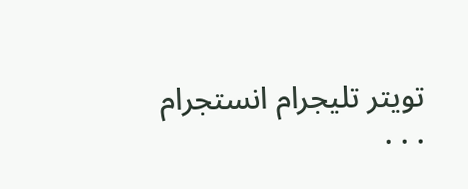تويتر تليجرام انستجرام
. . .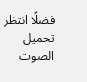فضلًا انتظر تحميل الصوت